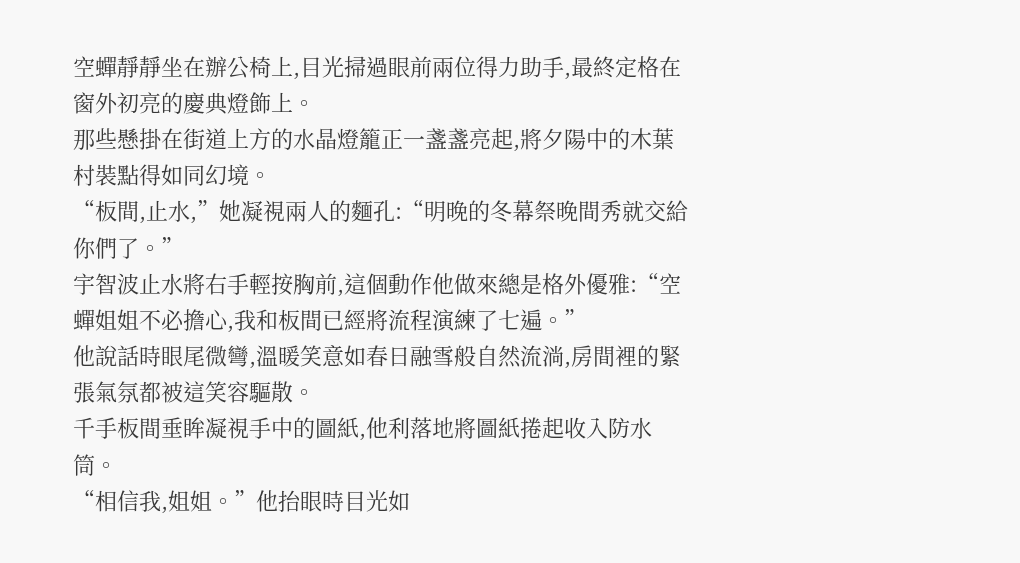空蟬靜靜坐在辦公椅上,目光掃過眼前兩位得力助手,最終定格在窗外初亮的慶典燈飾上。
那些懸掛在街道上方的水晶燈籠正一盞盞亮起,將夕陽中的木葉村裝點得如同幻境。
“板間,止水,”她凝視兩人的麵孔:“明晚的冬幕祭晚間秀就交給你們了。”
宇智波止水將右手輕按胸前,這個動作他做來總是格外優雅:“空蟬姐姐不必擔心,我和板間已經將流程演練了七遍。”
他說話時眼尾微彎,溫暖笑意如春日融雪般自然流淌,房間裡的緊張氣氛都被這笑容驅散。
千手板間垂眸凝視手中的圖紙,他利落地將圖紙捲起收入防水筒。
“相信我,姐姐。”他抬眼時目光如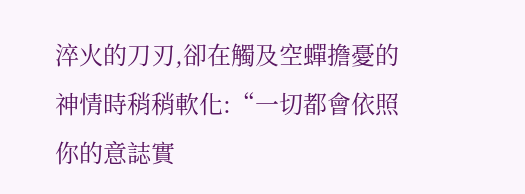淬火的刀刃,卻在觸及空蟬擔憂的神情時稍稍軟化:“一切都會依照你的意誌實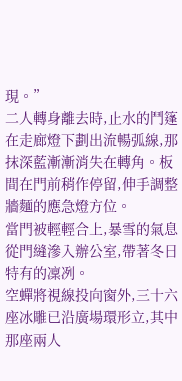現。”
二人轉身離去時,止水的鬥篷在走廊燈下劃出流暢弧線,那抹深藍漸漸消失在轉角。板間在門前稍作停留,伸手調整牆麵的應急燈方位。
當門被輕輕合上,暴雪的氣息從門縫滲入辦公室,帶著冬日特有的凜冽。
空蟬將視線投向窗外,三十六座冰雕已沿廣場環形立,其中那座兩人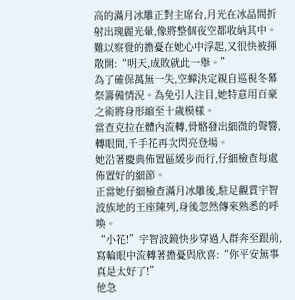高的滿月冰雕正對主席台,月光在冰晶間折射出瑰麗光暈,像將整個夜空都收納其中。
難以察覺的擔憂在她心中浮起,又很快被揮散開:“明天,成敗就此一舉。”
為了確保萬無一失,空蟬決定親自巡視冬幕祭籌備情況。為免引人注目,她特意用百豪之術將身形縮至十歲模樣。
當查克拉在體內流轉,骨骼發出細微的聲響,轉眼間,千手花再次閃亮登場。
她沿著慶典佈置區緩步而行,仔細檢查每處佈置好的細節。
正當她仔細檢查滿月冰雕後,駐足觀賞宇智波族地的王座陳列,身後忽然傳來熟悉的呼喚。
“小花!”宇智波鏡快步穿過人群奔至跟前,寫輪眼中流轉著擔憂與欣喜:“你平安無事真是太好了!”
他急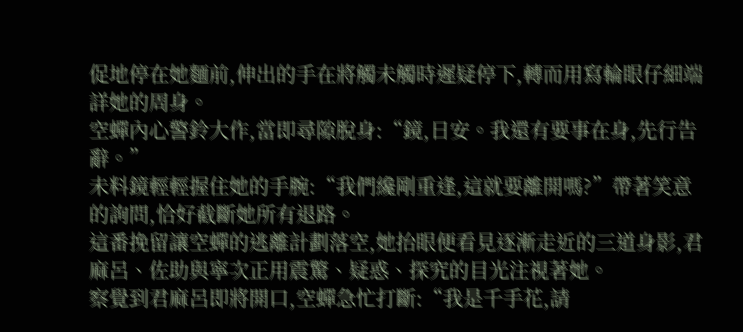促地停在她麵前,伸出的手在將觸未觸時遲疑停下,轉而用寫輪眼仔細端詳她的周身。
空蟬內心警鈴大作,當即尋隙脫身:“鏡,日安。我還有要事在身,先行告辭。”
未料鏡輕輕握住她的手腕:“我們纔剛重逢,這就要離開嗎?”帶著笑意的詢問,恰好截斷她所有退路。
這番挽留讓空蟬的逃離計劃落空,她抬眼便看見逐漸走近的三道身影,君麻呂、佐助與寧次正用震驚、疑惑、探究的目光注視著她。
察覺到君麻呂即將開口,空蟬急忙打斷:“我是千手花,請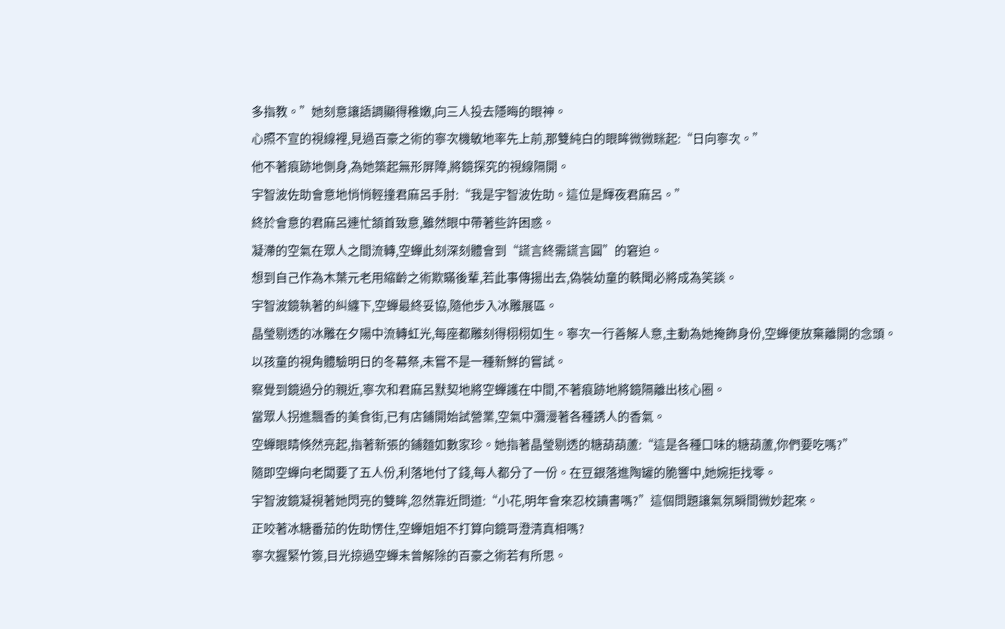多指教。”她刻意讓語調顯得稚嫩,向三人投去隱晦的眼神。
心照不宣的視線裡,見過百豪之術的寧次機敏地率先上前,那雙純白的眼眸微微眯起:“日向寧次。”
他不著痕跡地側身,為她築起無形屏障,將鏡探究的視線隔開。
宇智波佐助會意地悄悄輕撞君麻呂手肘:“我是宇智波佐助。這位是輝夜君麻呂。”
終於會意的君麻呂連忙頷首致意,雖然眼中帶著些許困惑。
凝滯的空氣在眾人之間流轉,空蟬此刻深刻體會到“謊言終需謊言圓”的窘迫。
想到自己作為木葉元老用縮齡之術欺瞞後輩,若此事傳揚出去,偽裝幼童的軼聞必將成為笑談。
宇智波鏡執著的糾纏下,空蟬最終妥協,隨他步入冰雕展區。
晶瑩剔透的冰雕在夕陽中流轉虹光,每座都雕刻得栩栩如生。寧次一行善解人意,主動為她掩飾身份,空蟬便放棄離開的念頭。
以孩童的視角體驗明日的冬幕祭,未嘗不是一種新鮮的嘗試。
察覺到鏡過分的親近,寧次和君麻呂默契地將空蟬護在中間,不著痕跡地將鏡隔離出核心圈。
當眾人拐進飄香的美食街,已有店鋪開始試營業,空氣中瀰漫著各種誘人的香氣。
空蟬眼睛倏然亮起,指著新張的鋪麵如數家珍。她指著晶瑩剔透的糖葫葫蘆:“這是各種口味的糖葫蘆,你們要吃嗎?”
隨即空蟬向老闆要了五人份,利落地付了錢,每人都分了一份。在豆銀落進陶罐的脆響中,她婉拒找零。
宇智波鏡凝視著她閃亮的雙眸,忽然靠近問道:“小花,明年會來忍校讀書嗎?”這個問題讓氣氛瞬間微妙起來。
正咬著冰糖番茄的佐助愣住,空蟬姐姐不打算向鏡哥澄清真相嗎?
寧次握緊竹簽,目光掠過空蟬未曾解除的百豪之術若有所思。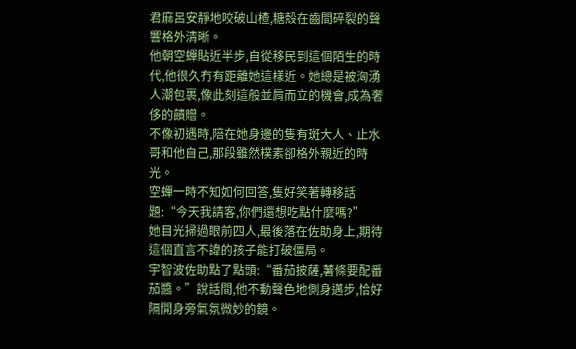君麻呂安靜地咬破山楂,糖殼在齒間碎裂的聲響格外清晰。
他朝空蟬貼近半步,自從移民到這個陌生的時代,他很久冇有距離她這樣近。她總是被洶湧人潮包裹,像此刻這般並肩而立的機會,成為奢侈的饋贈。
不像初遇時,陪在她身邊的隻有斑大人、止水哥和他自己,那段雖然樸素卻格外親近的時光。
空蟬一時不知如何回答,隻好笑著轉移話題:“今天我請客,你們還想吃點什麼嗎?”
她目光掃過眼前四人,最後落在佐助身上,期待這個直言不諱的孩子能打破僵局。
宇智波佐助點了點頭:“番茄披薩,薯條要配番茄醬。”說話間,他不動聲色地側身邁步,恰好隔開身旁氣氛微妙的鏡。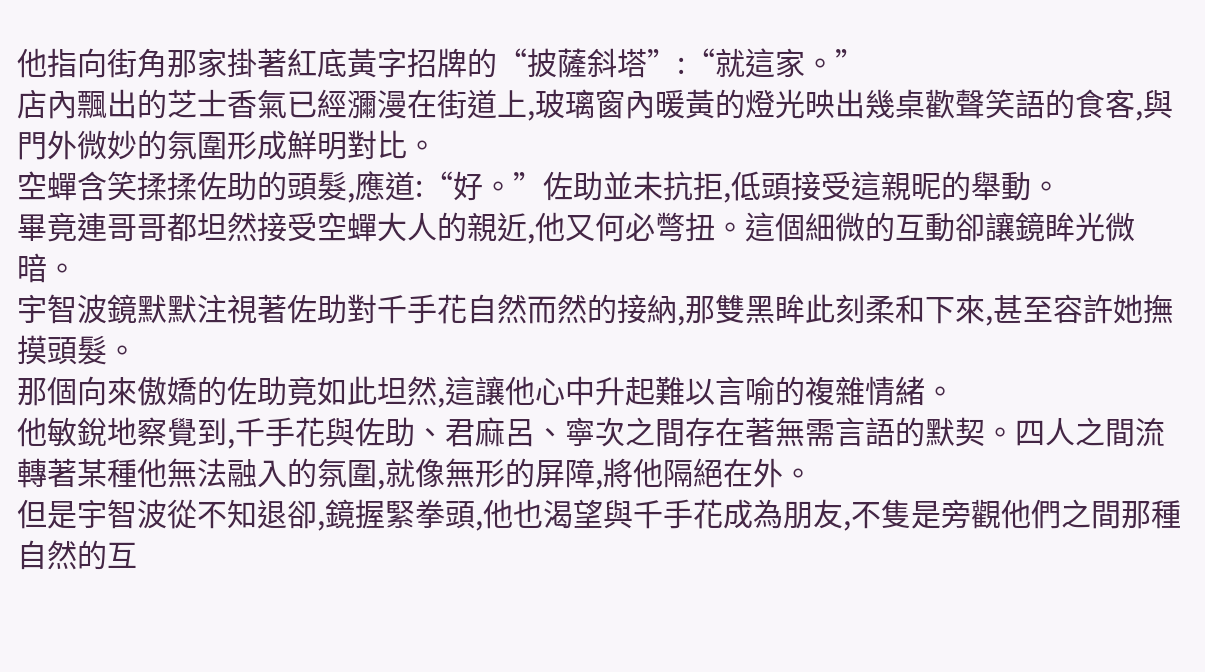他指向街角那家掛著紅底黃字招牌的“披薩斜塔”:“就這家。”
店內飄出的芝士香氣已經瀰漫在街道上,玻璃窗內暖黃的燈光映出幾桌歡聲笑語的食客,與門外微妙的氛圍形成鮮明對比。
空蟬含笑揉揉佐助的頭髮,應道:“好。”佐助並未抗拒,低頭接受這親昵的舉動。
畢竟連哥哥都坦然接受空蟬大人的親近,他又何必彆扭。這個細微的互動卻讓鏡眸光微暗。
宇智波鏡默默注視著佐助對千手花自然而然的接納,那雙黑眸此刻柔和下來,甚至容許她撫摸頭髮。
那個向來傲嬌的佐助竟如此坦然,這讓他心中升起難以言喻的複雜情緒。
他敏銳地察覺到,千手花與佐助、君麻呂、寧次之間存在著無需言語的默契。四人之間流轉著某種他無法融入的氛圍,就像無形的屏障,將他隔絕在外。
但是宇智波從不知退卻,鏡握緊拳頭,他也渴望與千手花成為朋友,不隻是旁觀他們之間那種自然的互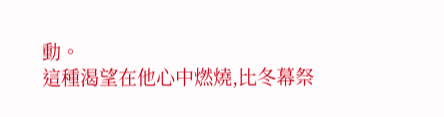動。
這種渴望在他心中燃燒,比冬幕祭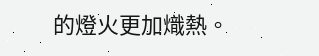的燈火更加熾熱。